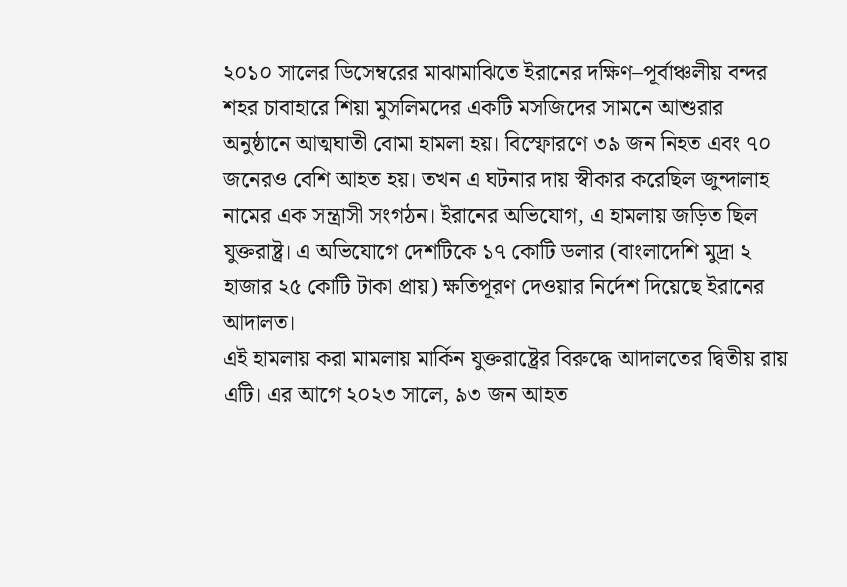২০১০ সালের ডিসেম্বরের মাঝামাঝিতে ইরানের দক্ষিণ–পূর্বাঞ্চলীয় বন্দর শহর চাবাহারে শিয়া মুসলিমদের একটি মসজিদের সামনে আশুরার অনুষ্ঠানে আত্মঘাতী বোমা হামলা হয়। বিস্ফোরণে ৩৯ জন নিহত এবং ৭০ জনেরও বেশি আহত হয়। তখন এ ঘটনার দায় স্বীকার করেছিল জুন্দালাহ নামের এক সন্ত্রাসী সংগঠন। ইরানের অভিযোগ, এ হামলায় জড়িত ছিল যুক্তরাষ্ট্র। এ অভিযোগে দেশটিকে ১৭ কোটি ডলার (বাংলাদেশি মুদ্রা ২ হাজার ২৫ কোটি টাকা প্রায়) ক্ষতিপূরণ দেওয়ার নির্দেশ দিয়েছে ইরানের আদালত।
এই হামলায় করা মামলায় মার্কিন যুক্তরাষ্ট্রের বিরুদ্ধে আদালতের দ্বিতীয় রায় এটি। এর আগে ২০২৩ সালে, ৯৩ জন আহত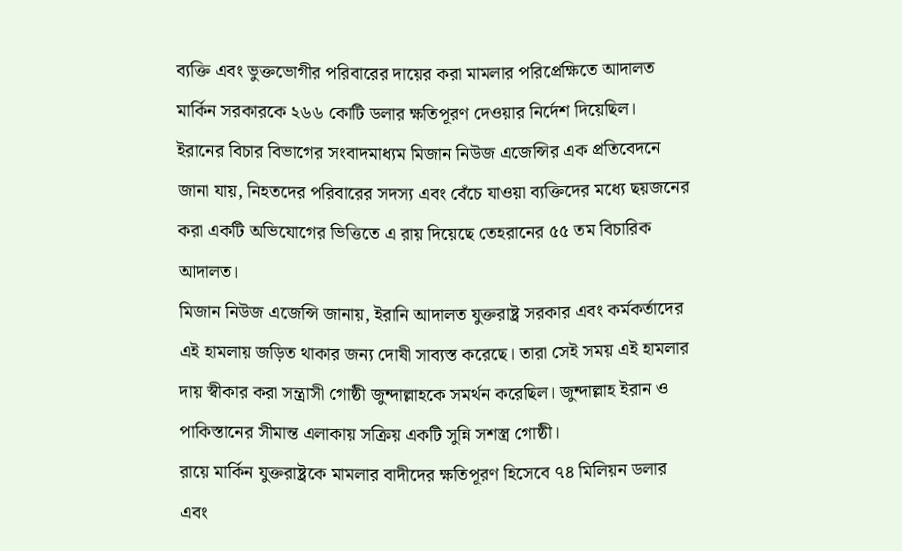ব্যক্তি এবং ভুক্তভোগীর পরিবারের দায়ের করা মামলার পরিপ্রেক্ষিতে আদালত মার্কিন সরকারকে ২৬৬ কোটি ডলার ক্ষতিপূরণ দেওয়ার নির্দেশ দিয়েছিল।
ইরানের বিচার বিভাগের সংবাদমাধ্যম মিজান নিউজ এজেন্সির এক প্রতিবেদনে জানা যায়, নিহতদের পরিবারের সদস্য এবং বেঁচে যাওয়া ব্যক্তিদের মধ্যে ছয়জনের করা একটি অভিযোগের ভিত্তিতে এ রায় দিয়েছে তেহরানের ৫৫ তম বিচারিক আদালত।
মিজান নিউজ এজেন্সি জানায়, ইরানি আদালত যুক্তরাষ্ট্র সরকার এবং কর্মকর্তাদের এই হামলায় জড়িত থাকার জন্য দোষী সাব্যস্ত করেছে। তারা সেই সময় এই হামলার দায় স্বীকার করা সন্ত্রাসী গোষ্ঠী জুন্দাল্লাহকে সমর্থন করেছিল। জুন্দাল্লাহ ইরান ও পাকিস্তানের সীমান্ত এলাকায় সক্রিয় একটি সুন্নি সশস্ত্র গোষ্ঠী।
রায়ে মার্কিন যুক্তরাষ্ট্রকে মামলার বাদীদের ক্ষতিপূরণ হিসেবে ৭৪ মিলিয়ন ডলার এবং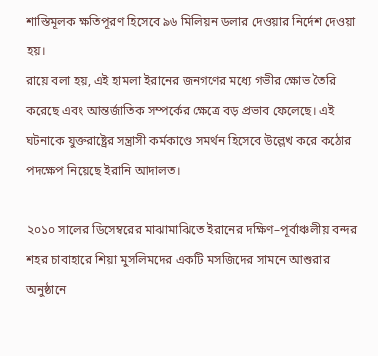শাস্তিমূলক ক্ষতিপূরণ হিসেবে ৯৬ মিলিয়ন ডলার দেওয়ার নির্দেশ দেওয়া হয়।
রায়ে বলা হয়, এই হামলা ইরানের জনগণের মধ্যে গভীর ক্ষোভ তৈরি করেছে এবং আন্তর্জাতিক সম্পর্কের ক্ষেত্রে বড় প্রভাব ফেলেছে। এই ঘটনাকে যুক্তরাষ্ট্রের সন্ত্রাসী কর্মকাণ্ডে সমর্থন হিসেবে উল্লেখ করে কঠোর পদক্ষেপ নিয়েছে ইরানি আদালত।

২০১০ সালের ডিসেম্বরের মাঝামাঝিতে ইরানের দক্ষিণ–পূর্বাঞ্চলীয় বন্দর শহর চাবাহারে শিয়া মুসলিমদের একটি মসজিদের সামনে আশুরার অনুষ্ঠানে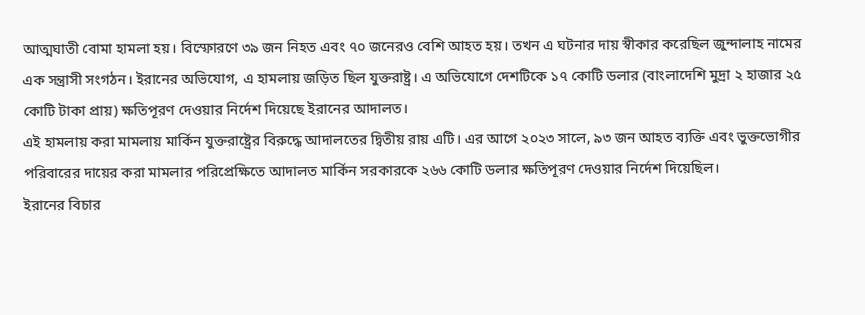আত্মঘাতী বোমা হামলা হয়। বিস্ফোরণে ৩৯ জন নিহত এবং ৭০ জনেরও বেশি আহত হয়। তখন এ ঘটনার দায় স্বীকার করেছিল জুন্দালাহ নামের এক সন্ত্রাসী সংগঠন। ইরানের অভিযোগ, এ হামলায় জড়িত ছিল যুক্তরাষ্ট্র। এ অভিযোগে দেশটিকে ১৭ কোটি ডলার (বাংলাদেশি মুদ্রা ২ হাজার ২৫ কোটি টাকা প্রায়) ক্ষতিপূরণ দেওয়ার নির্দেশ দিয়েছে ইরানের আদালত।
এই হামলায় করা মামলায় মার্কিন যুক্তরাষ্ট্রের বিরুদ্ধে আদালতের দ্বিতীয় রায় এটি। এর আগে ২০২৩ সালে, ৯৩ জন আহত ব্যক্তি এবং ভুক্তভোগীর পরিবারের দায়ের করা মামলার পরিপ্রেক্ষিতে আদালত মার্কিন সরকারকে ২৬৬ কোটি ডলার ক্ষতিপূরণ দেওয়ার নির্দেশ দিয়েছিল।
ইরানের বিচার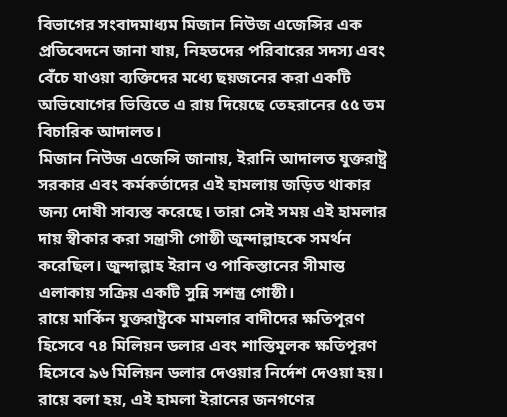বিভাগের সংবাদমাধ্যম মিজান নিউজ এজেন্সির এক প্রতিবেদনে জানা যায়, নিহতদের পরিবারের সদস্য এবং বেঁচে যাওয়া ব্যক্তিদের মধ্যে ছয়জনের করা একটি অভিযোগের ভিত্তিতে এ রায় দিয়েছে তেহরানের ৫৫ তম বিচারিক আদালত।
মিজান নিউজ এজেন্সি জানায়, ইরানি আদালত যুক্তরাষ্ট্র সরকার এবং কর্মকর্তাদের এই হামলায় জড়িত থাকার জন্য দোষী সাব্যস্ত করেছে। তারা সেই সময় এই হামলার দায় স্বীকার করা সন্ত্রাসী গোষ্ঠী জুন্দাল্লাহকে সমর্থন করেছিল। জুন্দাল্লাহ ইরান ও পাকিস্তানের সীমান্ত এলাকায় সক্রিয় একটি সুন্নি সশস্ত্র গোষ্ঠী।
রায়ে মার্কিন যুক্তরাষ্ট্রকে মামলার বাদীদের ক্ষতিপূরণ হিসেবে ৭৪ মিলিয়ন ডলার এবং শাস্তিমূলক ক্ষতিপূরণ হিসেবে ৯৬ মিলিয়ন ডলার দেওয়ার নির্দেশ দেওয়া হয়।
রায়ে বলা হয়, এই হামলা ইরানের জনগণের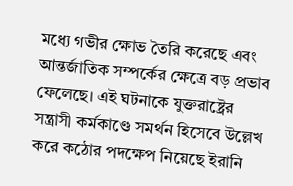মধ্যে গভীর ক্ষোভ তৈরি করেছে এবং আন্তর্জাতিক সম্পর্কের ক্ষেত্রে বড় প্রভাব ফেলেছে। এই ঘটনাকে যুক্তরাষ্ট্রের সন্ত্রাসী কর্মকাণ্ডে সমর্থন হিসেবে উল্লেখ করে কঠোর পদক্ষেপ নিয়েছে ইরানি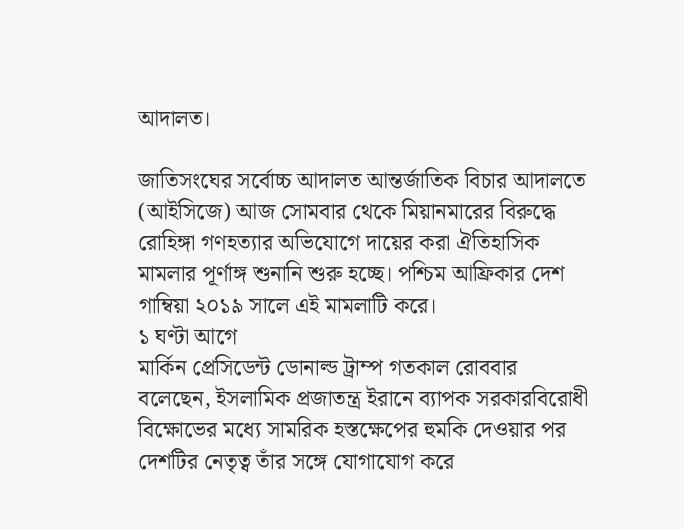আদালত।

জাতিসংঘের সর্বোচ্চ আদালত আন্তর্জাতিক বিচার আদালতে (আইসিজে) আজ সোমবার থেকে মিয়ানমারের বিরুদ্ধে রোহিঙ্গা গণহত্যার অভিযোগে দায়ের করা ঐতিহাসিক মামলার পূর্ণাঙ্গ শুনানি শুরু হচ্ছে। পশ্চিম আফ্রিকার দেশ গাম্বিয়া ২০১৯ সালে এই মামলাটি করে।
১ ঘণ্টা আগে
মার্কিন প্রেসিডেন্ট ডোনাল্ড ট্রাম্প গতকাল রোববার বলেছেন, ইসলামিক প্রজাতন্ত্র ইরানে ব্যাপক সরকারবিরোধী বিক্ষোভের মধ্যে সামরিক হস্তক্ষেপের হুমকি দেওয়ার পর দেশটির নেতৃত্ব তাঁর সঙ্গে যোগাযোগ করে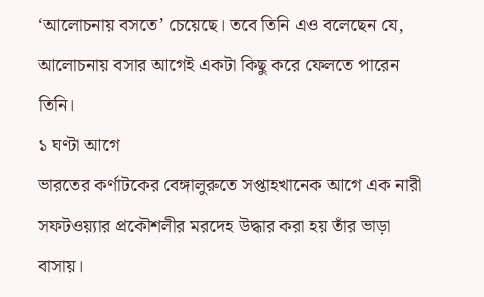‘আলোচনায় বসতে’ চেয়েছে। তবে তিনি এও বলেছেন যে, আলোচনায় বসার আগেই একটা কিছু করে ফেলতে পারেন তিনি।
১ ঘণ্টা আগে
ভারতের কর্ণাটকের বেঙ্গালুরুতে সপ্তাহখানেক আগে এক নারী সফটওয়্যার প্রকৌশলীর মরদেহ উদ্ধার করা হয় তাঁর ভাড়া বাসায়।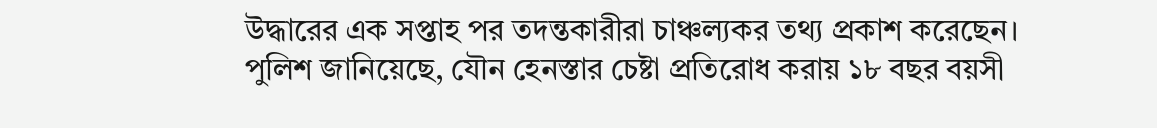উদ্ধারের এক সপ্তাহ পর তদন্তকারীরা চাঞ্চল্যকর তথ্য প্রকাশ করেছেন। পুলিশ জানিয়েছে, যৌন হেনস্তার চেষ্টা প্রতিরোধ করায় ১৮ বছর বয়সী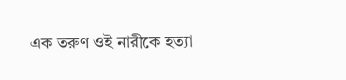এক তরুণ ওই নারীকে হত্যা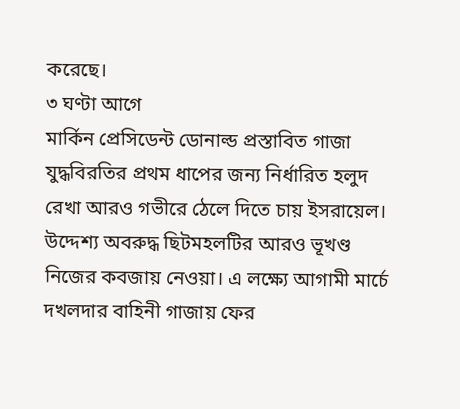করেছে।
৩ ঘণ্টা আগে
মার্কিন প্রেসিডেন্ট ডোনাল্ড প্রস্তাবিত গাজা যুদ্ধবিরতির প্রথম ধাপের জন্য নির্ধারিত হলুদ রেখা আরও গভীরে ঠেলে দিতে চায় ইসরায়েল। উদ্দেশ্য অবরুদ্ধ ছিটমহলটির আরও ভূখণ্ড নিজের কবজায় নেওয়া। এ লক্ষ্যে আগামী মার্চে দখলদার বাহিনী গাজায় ফের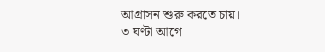আগ্রাসন শুরু করতে চায়।
৩ ঘণ্টা আগে